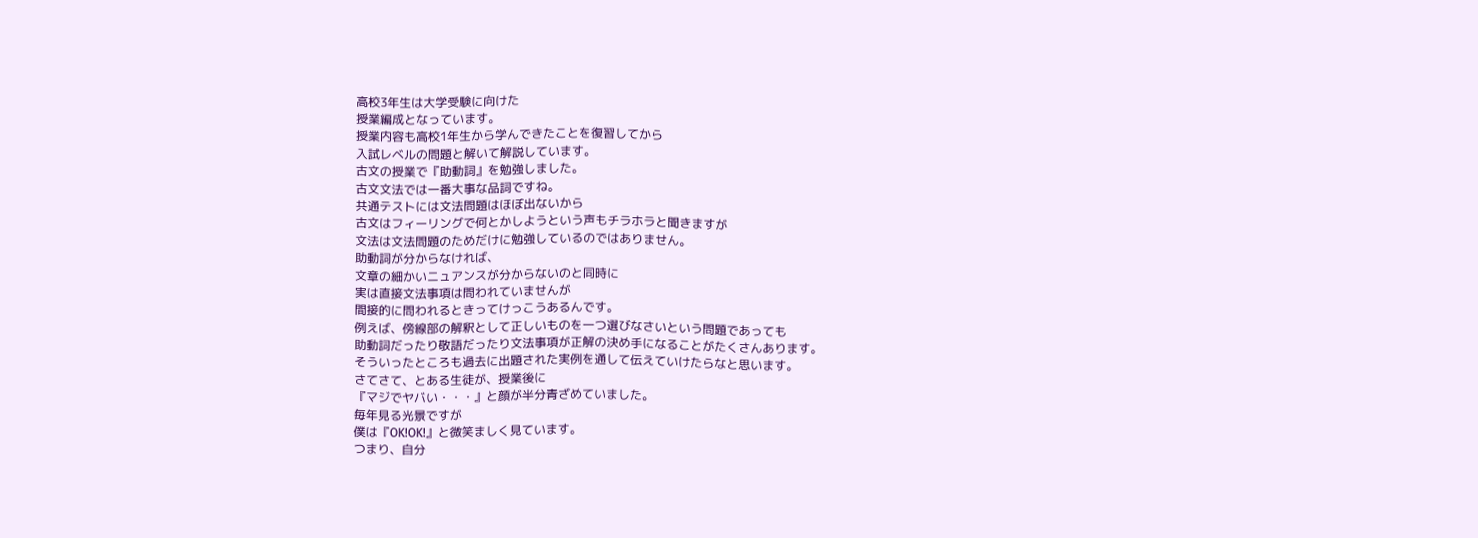高校3年生は大学受験に向けた
授業編成となっています。
授業内容も高校1年生から学んできたことを復習してから
入試レベルの問題と解いて解説しています。
古文の授業で『助動詞』を勉強しました。
古文文法では一番大事な品詞ですね。
共通テストには文法問題はほぼ出ないから
古文はフィーリングで何とかしようという声もチラホラと聞きますが
文法は文法問題のためだけに勉強しているのではありません。
助動詞が分からなければ、
文章の細かいニュアンスが分からないのと同時に
実は直接文法事項は問われていませんが
間接的に問われるときってけっこうあるんです。
例えば、傍線部の解釈として正しいものを一つ選びなさいという問題であっても
助動詞だったり敬語だったり文法事項が正解の決め手になることがたくさんあります。
そういったところも過去に出題された実例を通して伝えていけたらなと思います。
さてさて、とある生徒が、授業後に
『マジでヤバい・・・』と顔が半分青ざめていました。
毎年見る光景ですが
僕は『OK!OK!』と微笑ましく見ています。
つまり、自分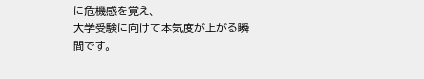に危機感を覚え、
大学受験に向けて本気度が上がる瞬間です。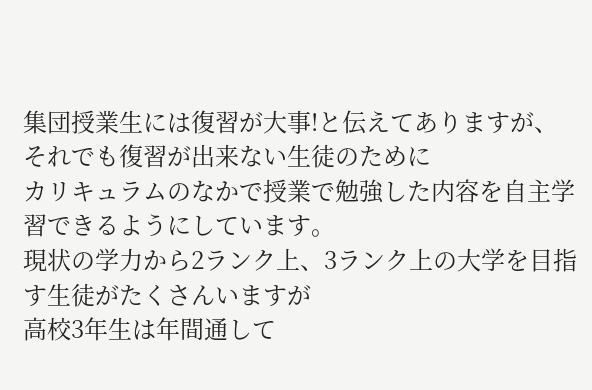集団授業生には復習が大事!と伝えてありますが、
それでも復習が出来ない生徒のために
カリキュラムのなかで授業で勉強した内容を自主学習できるようにしています。
現状の学力から2ランク上、3ランク上の大学を目指す生徒がたくさんいますが
高校3年生は年間通して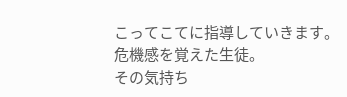こってこてに指導していきます。
危機感を覚えた生徒。
その気持ち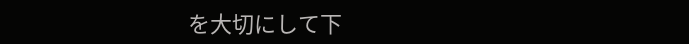を大切にして下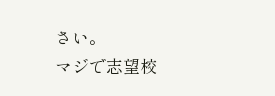さい。
マジで志望校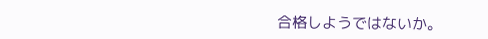合格しようではないか。